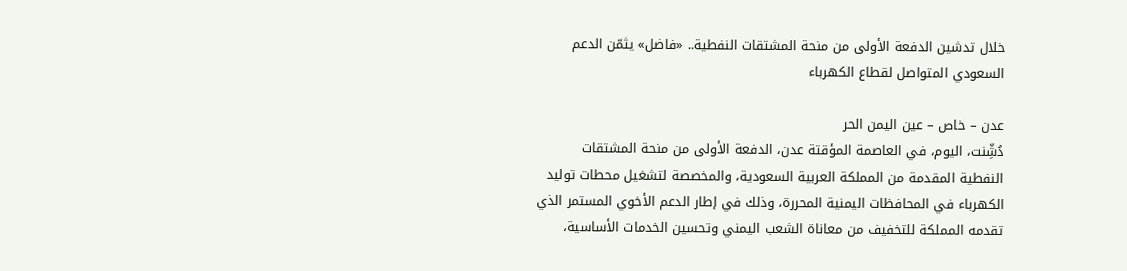خلال تدشين الدفعة الأولى من منحة المشتقات النفطية.. «فاضل» يثمّن الدعم السعودي المتواصل لقطاع الكهرباء

عدن – خاص – عين اليمن الحر
دُشِّنت، اليوم، في العاصمة المؤقتة عدن، الدفعة الأولى من منحة المشتقات النفطية المقدمة من المملكة العربية السعودية، والمخصصة لتشغيل محطات توليد الكهرباء في المحافظات اليمنية المحررة، وذلك في إطار الدعم الأخوي المستمر الذي تقدمه المملكة للتخفيف من معاناة الشعب اليمني وتحسين الخدمات الأساسية،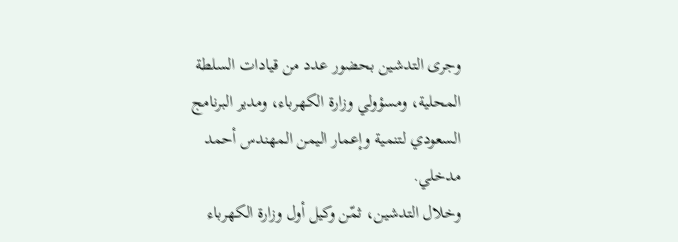وجرى التدشين بحضور عدد من قيادات السلطة المحلية، ومسؤولي وزارة الكهرباء، ومدير البرنامج السعودي لتنمية وإعمار اليمن المهندس أحمد مدخلي.
وخلال التدشين، ثمّن وكيل أول وزارة الكهرباء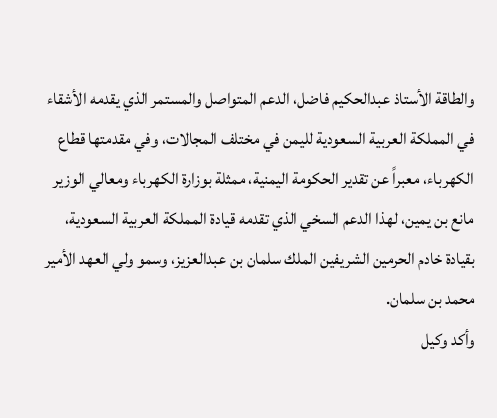والطاقة الأستاذ عبدالحكيم فاضل، الدعم المتواصل والمستمر الذي يقدمه الأشقاء في المملكة العربية السعودية لليمن في مختلف المجالات، وفي مقدمتها قطاع الكهرباء، معبراً عن تقدير الحكومة اليمنية، ممثلة بوزارة الكهرباء ومعالي الوزير مانع بن يمين، لهذا الدعم السخي الذي تقدمه قيادة المملكة العربية السعودية، بقيادة خادم الحرمين الشريفين الملك سلمان بن عبدالعزيز، وسمو ولي العهد الأمير محمد بن سلمان.
وأكد وكيل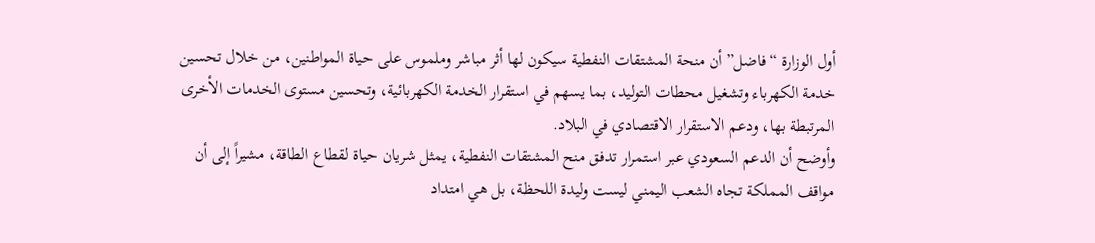أول الوزارة “فاضل” أن منحة المشتقات النفطية سيكون لها أثر مباشر وملموس على حياة المواطنين، من خلال تحسين خدمة الكهرباء وتشغيل محطات التوليد، بما يسهم في استقرار الخدمة الكهربائية، وتحسين مستوى الخدمات الأخرى المرتبطة بها، ودعم الاستقرار الاقتصادي في البلاد.
وأوضح أن الدعم السعودي عبر استمرار تدفق منح المشتقات النفطية، يمثل شريان حياة لقطاع الطاقة، مشيراً إلى أن مواقف المملكة تجاه الشعب اليمني ليست وليدة اللحظة، بل هي امتداد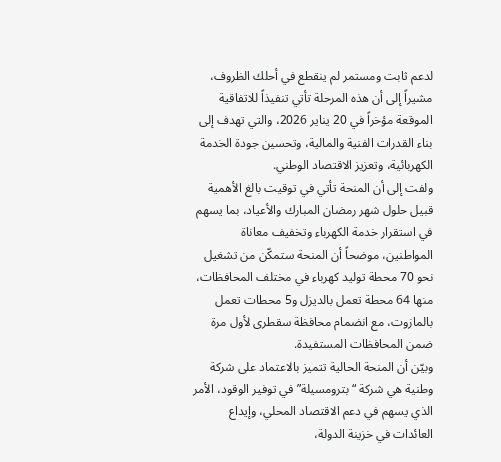لدعم ثابت ومستمر لم ينقطع في أحلك الظروف، مشيراً إلى أن هذه المرحلة تأتي تنفيذاً للاتفاقية الموقعة مؤخراً في 20 يناير 2026، والتي تهدف إلى بناء القدرات الفنية والمالية، وتحسين جودة الخدمة الكهربائية، وتعزيز الاقتصاد الوطني.
ولفت إلى أن المنحة تأتي في توقيت بالغ الأهمية قبيل حلول شهر رمضان المبارك والأعياد، بما يسهم في استقرار خدمة الكهرباء وتخفيف معاناة المواطنين، موضحاً أن المنحة ستمكّن من تشغيل نحو 70 محطة توليد كهرباء في مختلف المحافظات، منها 64 محطة تعمل بالديزل و5 محطات تعمل بالمازوت، مع انضمام محافظة سقطرى لأول مرة ضمن المحافظات المستفيدة.
وبيّن أن المنحة الحالية تتميز بالاعتماد على شركة وطنية هي شركة “بترومسيلة” في توفير الوقود، الأمر الذي يسهم في دعم الاقتصاد المحلي، وإيداع العائدات في خزينة الدولة،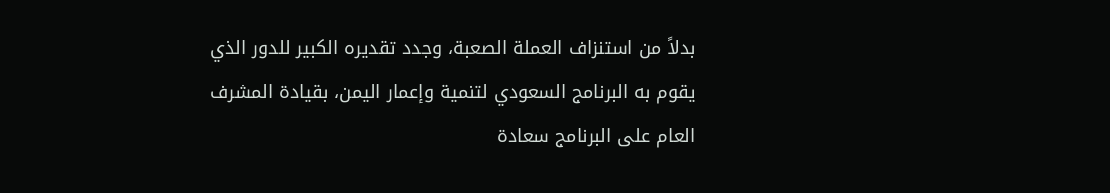بدلاً من استنزاف العملة الصعبة، وجدد تقديره الكبير للدور الذي يقوم به البرنامج السعودي لتنمية وإعمار اليمن، بقيادة المشرف العام على البرنامج سعادة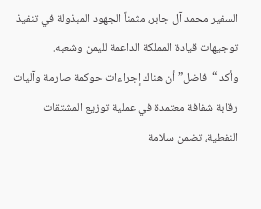السفير محمد آل جابر، مثمناً الجهود المبذولة في تنفيذ توجيهات قيادة المملكة الداعمة لليمن وشعبه.
وأكد “فاضل” أن هناك إجراءات حوكمة صارمة وآليات رقابة شفافة معتمدة في عملية توزيع المشتقات النفطية، تضمن سلامة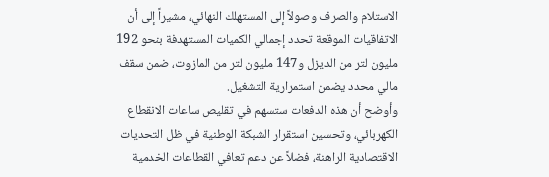الاستلام والصرف وصولاً إلى المستهلك النهائي، مشيراً إلى أن الاتفاقيات الموقعة تحدد إجمالي الكميات المستهدفة بنحو 192 مليون لتر من الديزل و147 مليون لتر من المازوت، ضمن سقف مالي محدد يضمن استمرارية التشغيل.
وأوضح أن هذه الدفعات ستسهم في تقليص ساعات الانقطاع الكهربائي، وتحسين استقرار الشبكة الوطنية في ظل التحديات الاقتصادية الراهنة، فضلاً عن دعم تعافي القطاعات الخدمية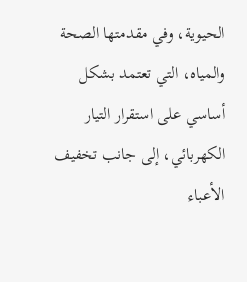الحيوية، وفي مقدمتها الصحة والمياه، التي تعتمد بشكل أساسي على استقرار التيار الكهربائي، إلى جانب تخفيف الأعباء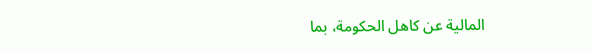المالية عن كاهل الحكومة، بما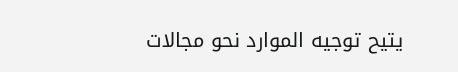يتيح توجيه الموارد نحو مجالات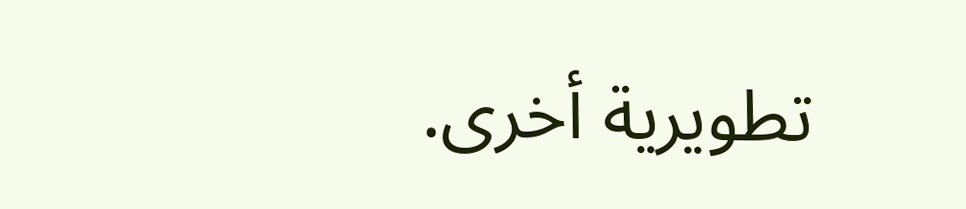تطويرية أخرى.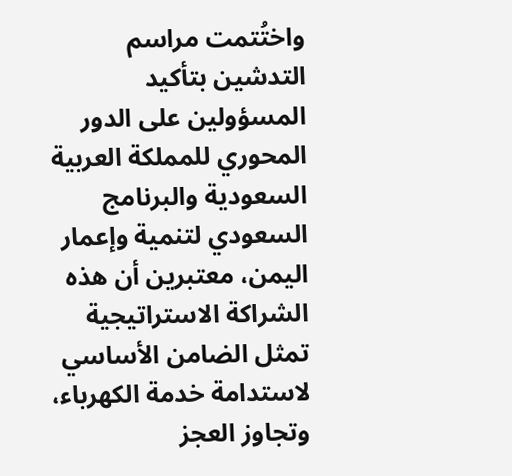واختُتمت مراسم التدشين بتأكيد المسؤولين على الدور المحوري للمملكة العربية السعودية والبرنامج السعودي لتنمية وإعمار اليمن، معتبرين أن هذه الشراكة الاستراتيجية تمثل الضامن الأساسي لاستدامة خدمة الكهرباء، وتجاوز العجز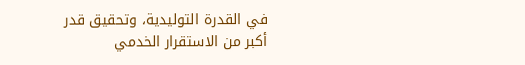في القدرة التوليدية، وتحقيق قدر أكبر من الاستقرار الخدمي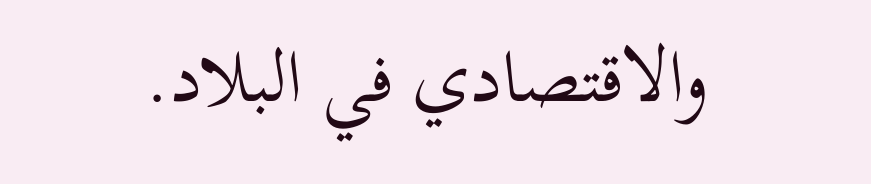والاقتصادي في البلاد.